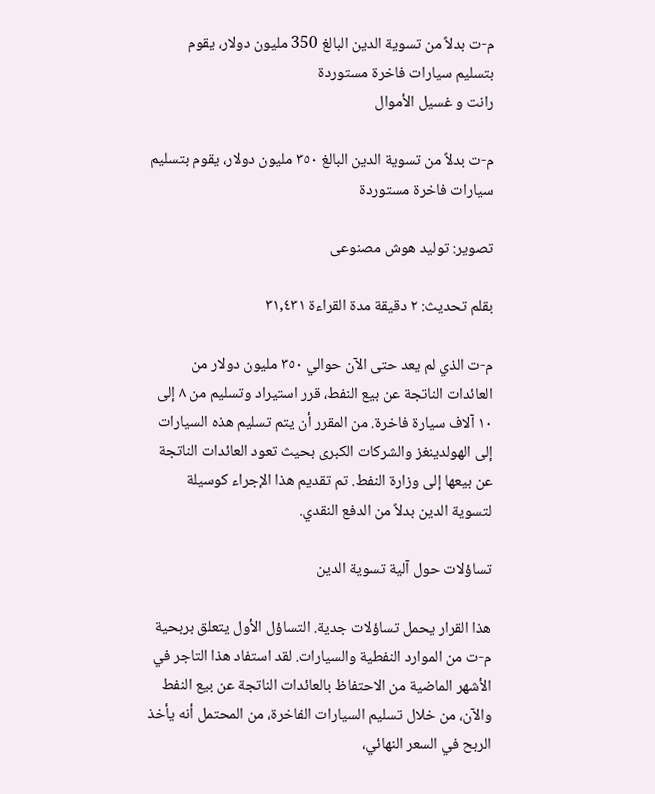م-ت بدلاً من تسوية الدين البالغ 350 مليون دولار، يقوم بتسليم سيارات فاخرة مستوردة
رانت و غسيل الأموال

م-ت بدلاً من تسوية الدين البالغ ٣٥٠ مليون دولار، يقوم بتسليم سيارات فاخرة مستوردة

تصویر: تولید هوش مصنوعی

بقلم تحديث: ٢ دقيقة مدة القراءة ٣١,٤٣١

م-ت الذي لم يعد حتى الآن حوالي ٣٥٠ مليون دولار من العائدات الناتجة عن بيع النفط، قرر استيراد وتسليم من ٨ إلى ١٠ آلاف سيارة فاخرة. من المقرر أن يتم تسليم هذه السيارات إلى الهولدينغز والشركات الكبرى بحيث تعود العائدات الناتجة عن بيعها إلى وزارة النفط. تم تقديم هذا الإجراء كوسيلة لتسوية الدين بدلاً من الدفع النقدي.

تساؤلات حول آلية تسوية الدين

هذا القرار يحمل تساؤلات جدية. التساؤل الأول يتعلق بربحية م-ت من الموارد النفطية والسيارات. لقد استفاد هذا التاجر في الأشهر الماضية من الاحتفاظ بالعائدات الناتجة عن بيع النفط والآن، من خلال تسليم السيارات الفاخرة، من المحتمل أنه يأخذ الربح في السعر النهائي،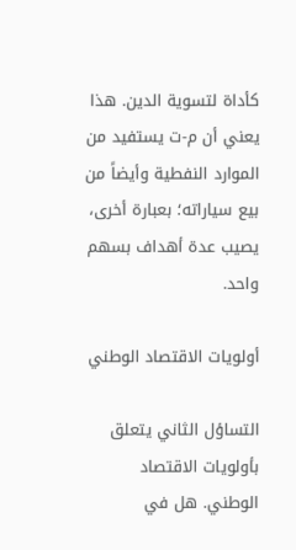كأداة لتسوية الدين. هذا يعني أن م-ت يستفيد من الموارد النفطية وأيضاً من بيع سياراته؛ بعبارة أخرى، يصيب عدة أهداف بسهم واحد.

أولويات الاقتصاد الوطني

التساؤل الثاني يتعلق بأولويات الاقتصاد الوطني. هل في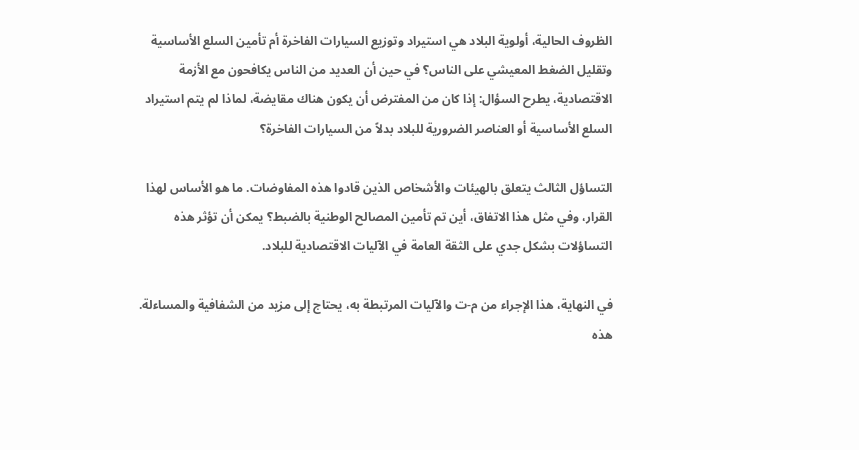الظروف الحالية، أولوية البلاد هي استيراد وتوزيع السيارات الفاخرة أم تأمين السلع الأساسية وتقليل الضغط المعيشي على الناس؟ في حين أن العديد من الناس يكافحون مع الأزمة الاقتصادية، يطرح السؤال: إذا كان من المفترض أن يكون هناك مقايضة، لماذا لم يتم استيراد السلع الأساسية أو العناصر الضرورية للبلاد بدلاً من السيارات الفاخرة؟

التساؤل الثالث يتعلق بالهيئات والأشخاص الذين قادوا هذه المفاوضات. ما هو الأساس لهذا القرار، وفي مثل هذا الاتفاق، أين تم تأمين المصالح الوطنية بالضبط؟ يمكن أن تؤثر هذه التساؤلات بشكل جدي على الثقة العامة في الآليات الاقتصادية للبلاد.

في النهاية، هذا الإجراء من م-ت والآليات المرتبطة به، يحتاج إلى مزيد من الشفافية والمساءلة. هذه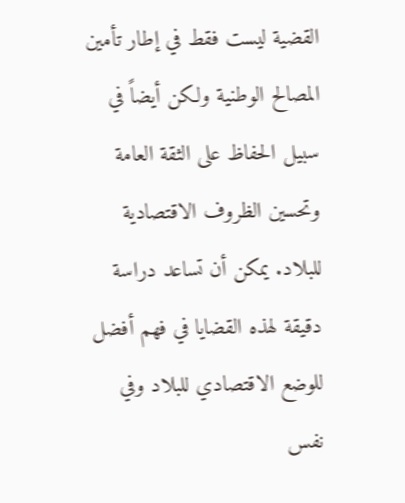القضية ليست فقط في إطار تأمين المصالح الوطنية ولكن أيضاً في سبيل الحفاظ على الثقة العامة وتحسين الظروف الاقتصادية للبلاد. يمكن أن تساعد دراسة دقيقة لهذه القضايا في فهم أفضل للوضع الاقتصادي للبلاد وفي نفس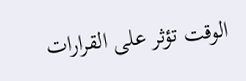الوقت تؤثر على القرارات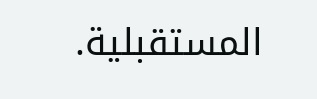المستقبلية.